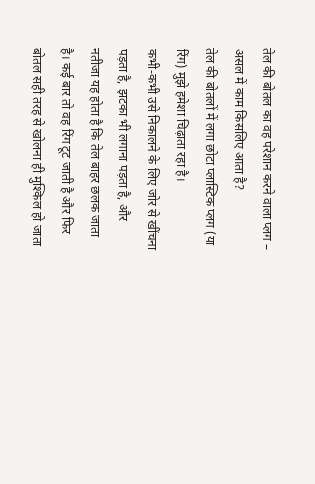तेल की बोतल का वह परेशान करने वाला प्लग – असल में काम किसलिए आता है?
तेल की बोतलों में लगा छोटा प्लास्टिक प्लग (या रिंग) मुझे हमेशा चिढ़ाता रहा है।
कभी‑कभी उसे निकालने के लिए जोर से खींचना पड़ता है, झटका भी लगाना पड़ता है, और नतीजा यह होता है कि तेल बाहर छलक जाता है। कई बार तो वह रिंग टूट जाती है और फिर बोतल सही तरह से खोलना ही मुश्किल हो जाता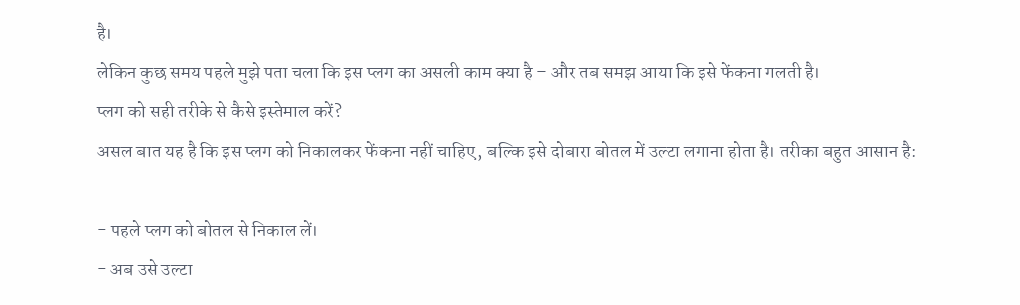है।
लेकिन कुछ समय पहले मुझे पता चला कि इस प्लग का असली काम क्या है – और तब समझ आया कि इसे फेंकना गलती है।
प्लग को सही तरीके से कैसे इस्तेमाल करें?
असल बात यह है कि इस प्लग को निकालकर फेंकना नहीं चाहिए, बल्कि इसे दोबारा बोतल में उल्टा लगाना होता है। तरीका बहुत आसान है:

- पहले प्लग को बोतल से निकाल लें।
- अब उसे उल्टा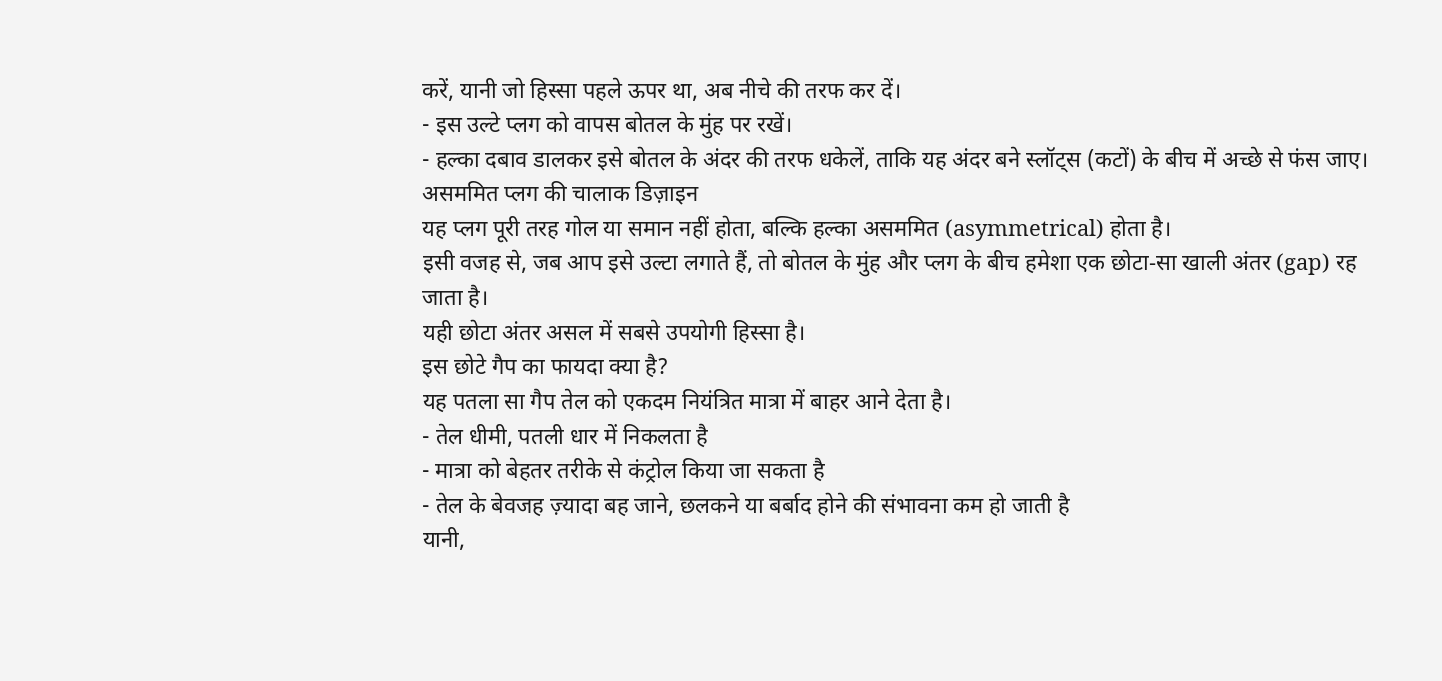करें, यानी जो हिस्सा पहले ऊपर था, अब नीचे की तरफ कर दें।
- इस उल्टे प्लग को वापस बोतल के मुंह पर रखें।
- हल्का दबाव डालकर इसे बोतल के अंदर की तरफ धकेलें, ताकि यह अंदर बने स्लॉट्स (कटों) के बीच में अच्छे से फंस जाए।
असममित प्लग की चालाक डिज़ाइन
यह प्लग पूरी तरह गोल या समान नहीं होता, बल्कि हल्का असममित (asymmetrical) होता है।
इसी वजह से, जब आप इसे उल्टा लगाते हैं, तो बोतल के मुंह और प्लग के बीच हमेशा एक छोटा‑सा खाली अंतर (gap) रह जाता है।
यही छोटा अंतर असल में सबसे उपयोगी हिस्सा है।
इस छोटे गैप का फायदा क्या है?
यह पतला सा गैप तेल को एकदम नियंत्रित मात्रा में बाहर आने देता है।
- तेल धीमी, पतली धार में निकलता है
- मात्रा को बेहतर तरीके से कंट्रोल किया जा सकता है
- तेल के बेवजह ज़्यादा बह जाने, छलकने या बर्बाद होने की संभावना कम हो जाती है
यानी,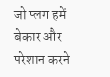जो प्लग हमें बेकार और परेशान करने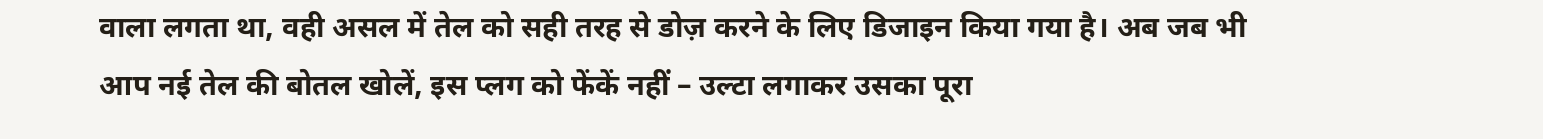वाला लगता था, वही असल में तेल को सही तरह से डोज़ करने के लिए डिजाइन किया गया है। अब जब भी आप नई तेल की बोतल खोलें, इस प्लग को फेंकें नहीं – उल्टा लगाकर उसका पूरा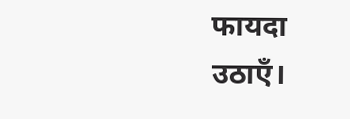फायदा उठाएँ।